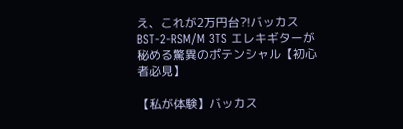え、これが2万円台?!バッカス BST-2-RSM/M 3TS エレキギターが秘める驚異のポテンシャル【初心者必見】

【私が体験】バッカス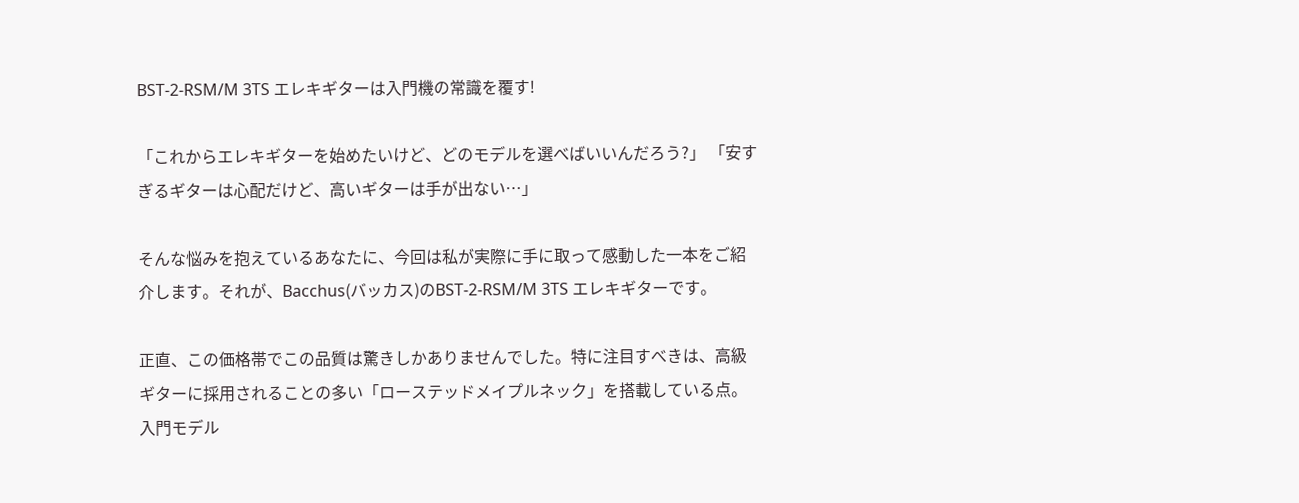BST-2-RSM/M 3TS エレキギターは入門機の常識を覆す!

「これからエレキギターを始めたいけど、どのモデルを選べばいいんだろう?」 「安すぎるギターは心配だけど、高いギターは手が出ない…」

そんな悩みを抱えているあなたに、今回は私が実際に手に取って感動した一本をご紹介します。それが、Bacchus(バッカス)のBST-2-RSM/M 3TS エレキギターです。

正直、この価格帯でこの品質は驚きしかありませんでした。特に注目すべきは、高級ギターに採用されることの多い「ローステッドメイプルネック」を搭載している点。入門モデル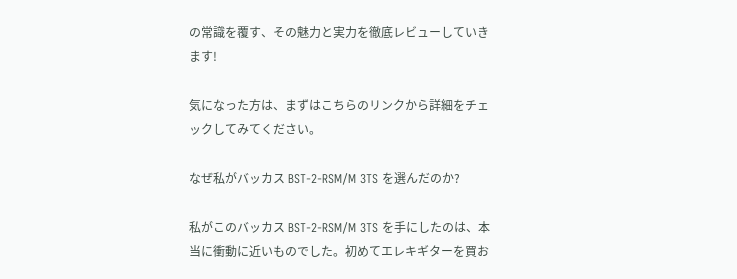の常識を覆す、その魅力と実力を徹底レビューしていきます!

気になった方は、まずはこちらのリンクから詳細をチェックしてみてください。

なぜ私がバッカス BST-2-RSM/M 3TS を選んだのか?

私がこのバッカス BST-2-RSM/M 3TS を手にしたのは、本当に衝動に近いものでした。初めてエレキギターを買お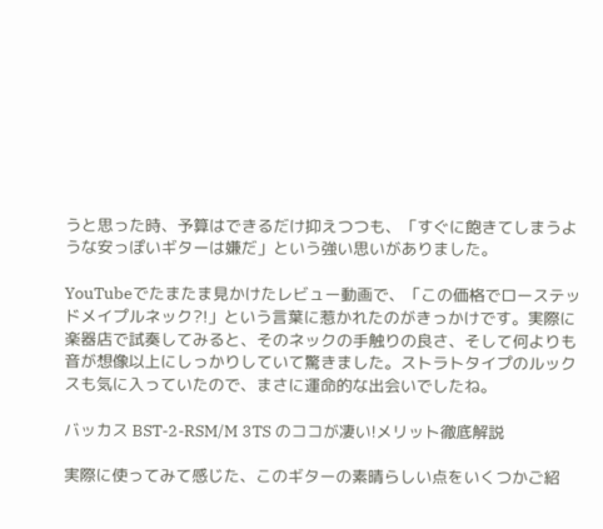うと思った時、予算はできるだけ抑えつつも、「すぐに飽きてしまうような安っぽいギターは嫌だ」という強い思いがありました。

YouTubeでたまたま見かけたレビュー動画で、「この価格でローステッドメイプルネック?!」という言葉に惹かれたのがきっかけです。実際に楽器店で試奏してみると、そのネックの手触りの良さ、そして何よりも音が想像以上にしっかりしていて驚きました。ストラトタイプのルックスも気に入っていたので、まさに運命的な出会いでしたね。

バッカス BST-2-RSM/M 3TS のココが凄い!メリット徹底解説

実際に使ってみて感じた、このギターの素晴らしい点をいくつかご紹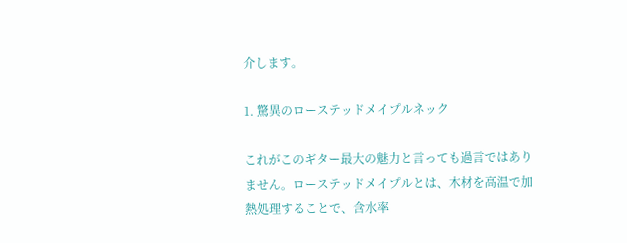介します。

1. 驚異のローステッドメイプルネック

これがこのギター最大の魅力と言っても過言ではありません。ローステッドメイプルとは、木材を高温で加熱処理することで、含水率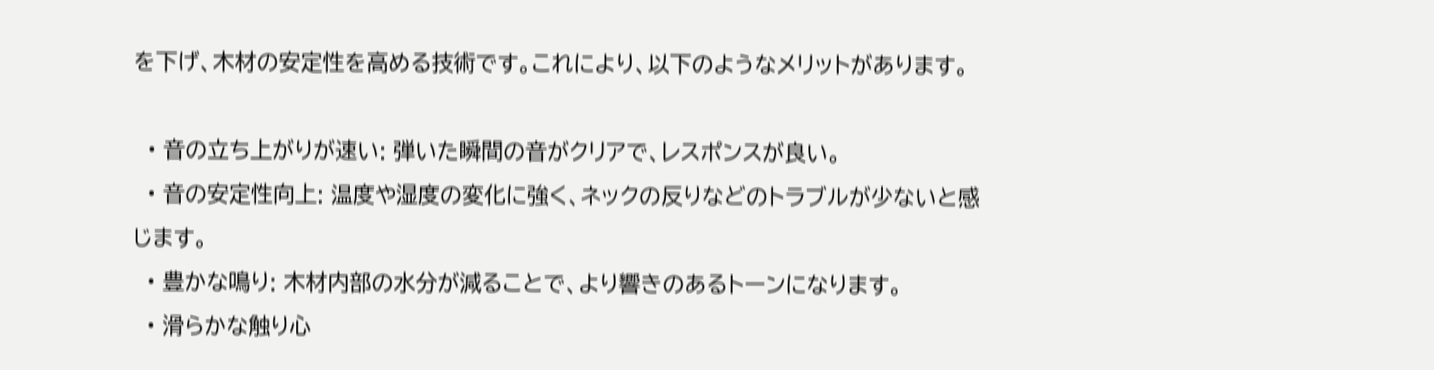を下げ、木材の安定性を高める技術です。これにより、以下のようなメリットがあります。

  • 音の立ち上がりが速い: 弾いた瞬間の音がクリアで、レスポンスが良い。
  • 音の安定性向上: 温度や湿度の変化に強く、ネックの反りなどのトラブルが少ないと感じます。
  • 豊かな鳴り: 木材内部の水分が減ることで、より響きのあるトーンになります。
  • 滑らかな触り心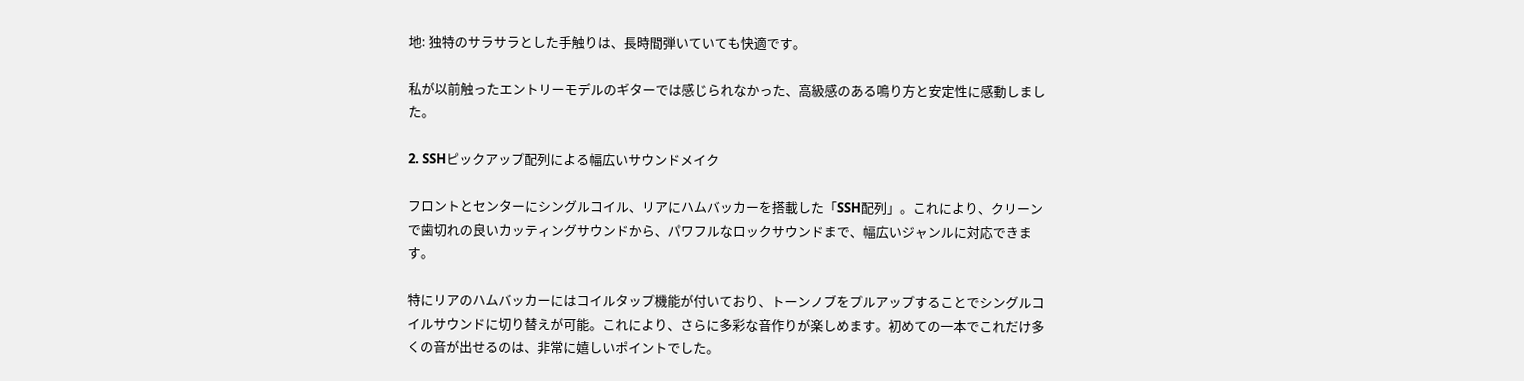地: 独特のサラサラとした手触りは、長時間弾いていても快適です。

私が以前触ったエントリーモデルのギターでは感じられなかった、高級感のある鳴り方と安定性に感動しました。

2. SSHピックアップ配列による幅広いサウンドメイク

フロントとセンターにシングルコイル、リアにハムバッカーを搭載した「SSH配列」。これにより、クリーンで歯切れの良いカッティングサウンドから、パワフルなロックサウンドまで、幅広いジャンルに対応できます。

特にリアのハムバッカーにはコイルタップ機能が付いており、トーンノブをプルアップすることでシングルコイルサウンドに切り替えが可能。これにより、さらに多彩な音作りが楽しめます。初めての一本でこれだけ多くの音が出せるのは、非常に嬉しいポイントでした。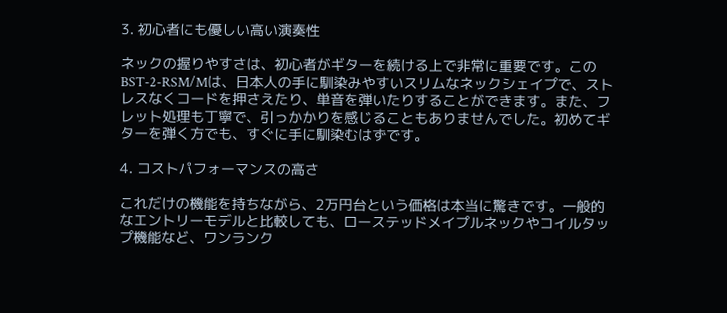3. 初心者にも優しい高い演奏性

ネックの握りやすさは、初心者がギターを続ける上で非常に重要です。このBST-2-RSM/Mは、日本人の手に馴染みやすいスリムなネックシェイプで、ストレスなくコードを押さえたり、単音を弾いたりすることができます。また、フレット処理も丁寧で、引っかかりを感じることもありませんでした。初めてギターを弾く方でも、すぐに手に馴染むはずです。

4. コストパフォーマンスの高さ

これだけの機能を持ちながら、2万円台という価格は本当に驚きです。一般的なエントリーモデルと比較しても、ローステッドメイプルネックやコイルタップ機能など、ワンランク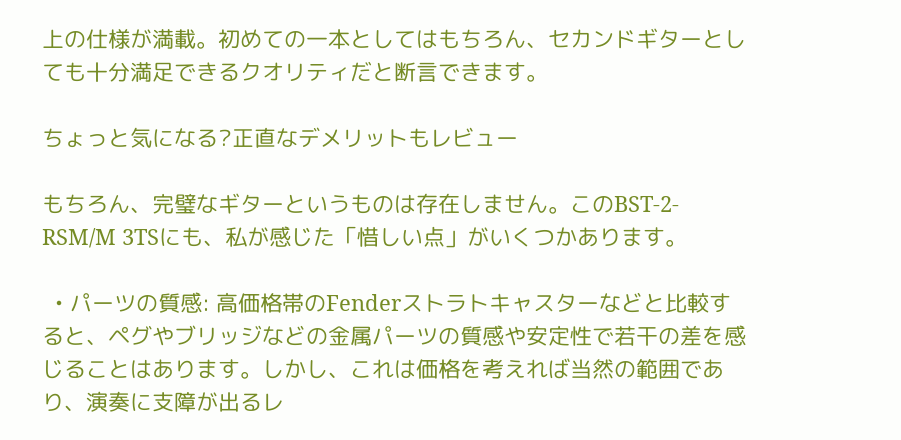上の仕様が満載。初めての一本としてはもちろん、セカンドギターとしても十分満足できるクオリティだと断言できます。

ちょっと気になる?正直なデメリットもレビュー

もちろん、完璧なギターというものは存在しません。このBST-2-RSM/M 3TSにも、私が感じた「惜しい点」がいくつかあります。

  • パーツの質感: 高価格帯のFenderストラトキャスターなどと比較すると、ペグやブリッジなどの金属パーツの質感や安定性で若干の差を感じることはあります。しかし、これは価格を考えれば当然の範囲であり、演奏に支障が出るレ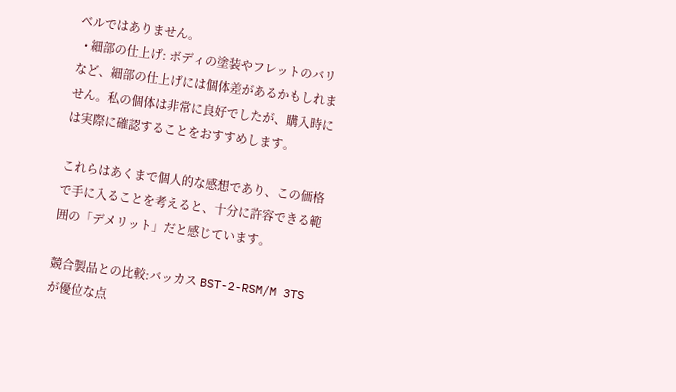ベルではありません。
  • 細部の仕上げ: ボディの塗装やフレットのバリなど、細部の仕上げには個体差があるかもしれません。私の個体は非常に良好でしたが、購入時には実際に確認することをおすすめします。

これらはあくまで個人的な感想であり、この価格で手に入ることを考えると、十分に許容できる範囲の「デメリット」だと感じています。

競合製品との比較:バッカス BST-2-RSM/M 3TS が優位な点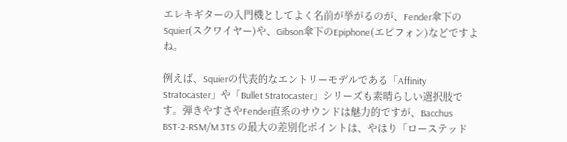エレキギターの入門機としてよく名前が挙がるのが、Fender傘下のSquier(スクワイヤー)や、Gibson傘下のEpiphone(エピフォン)などですよね。

例えば、Squierの代表的なエントリーモデルである「Affinity Stratocaster」や「Bullet Stratocaster」シリーズも素晴らしい選択肢です。弾きやすさやFender直系のサウンドは魅力的ですが、Bacchus BST-2-RSM/M 3TS の最大の差別化ポイントは、やはり「ローステッド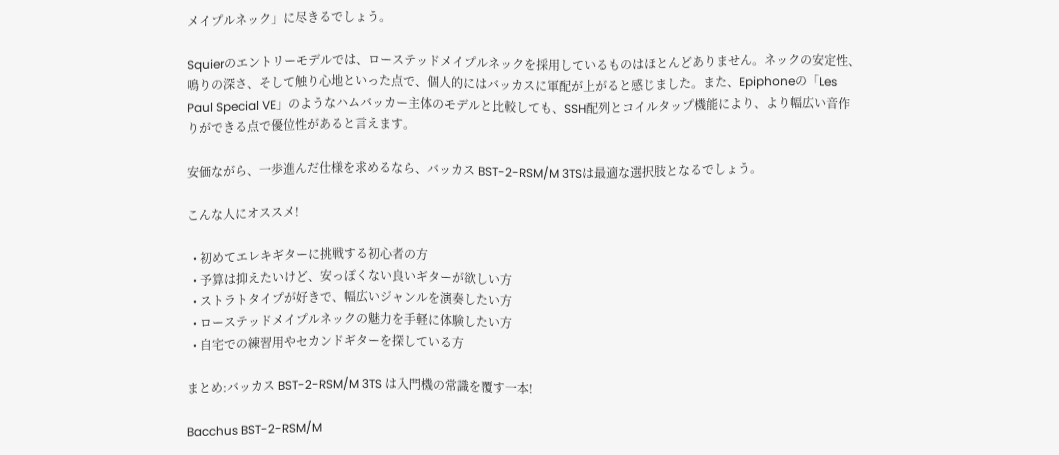メイプルネック」に尽きるでしょう。

Squierのエントリーモデルでは、ローステッドメイプルネックを採用しているものはほとんどありません。ネックの安定性、鳴りの深さ、そして触り心地といった点で、個人的にはバッカスに軍配が上がると感じました。また、Epiphoneの「Les Paul Special VE」のようなハムバッカー主体のモデルと比較しても、SSH配列とコイルタップ機能により、より幅広い音作りができる点で優位性があると言えます。

安価ながら、一歩進んだ仕様を求めるなら、バッカス BST-2-RSM/M 3TSは最適な選択肢となるでしょう。

こんな人にオススメ!

  • 初めてエレキギターに挑戦する初心者の方
  • 予算は抑えたいけど、安っぽくない良いギターが欲しい方
  • ストラトタイプが好きで、幅広いジャンルを演奏したい方
  • ローステッドメイプルネックの魅力を手軽に体験したい方
  • 自宅での練習用やセカンドギターを探している方

まとめ:バッカス BST-2-RSM/M 3TS は入門機の常識を覆す一本!

Bacchus BST-2-RSM/M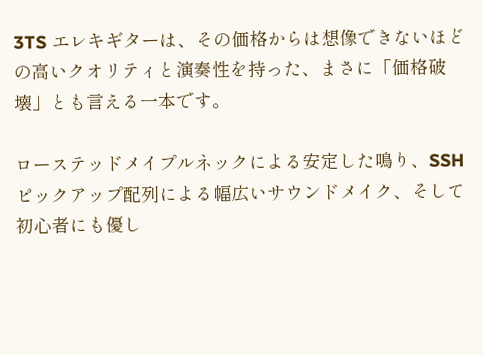3TS エレキギターは、その価格からは想像できないほどの高いクオリティと演奏性を持った、まさに「価格破壊」とも言える一本です。

ローステッドメイプルネックによる安定した鳴り、SSHピックアップ配列による幅広いサウンドメイク、そして初心者にも優し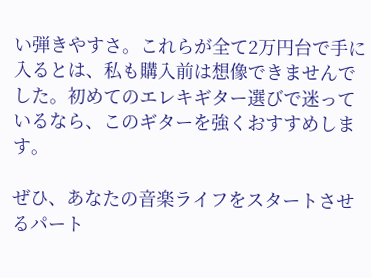い弾きやすさ。これらが全て2万円台で手に入るとは、私も購入前は想像できませんでした。初めてのエレキギター選びで迷っているなら、このギターを強くおすすめします。

ぜひ、あなたの音楽ライフをスタートさせるパート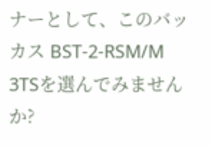ナーとして、このバッカス BST-2-RSM/M 3TSを選んでみませんか?